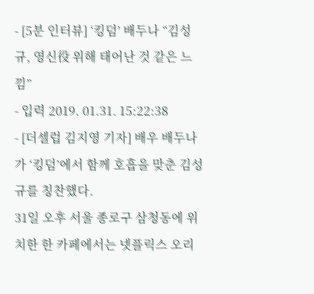- [5분 인터뷰] ‘킹덤’ 배두나 “김성규, 영신役 위해 태어난 것 같은 느낌”
- 입력 2019. 01.31. 15:22:38
- [더셀럽 김지영 기자] 배우 배두나가 ‘킹덤’에서 함께 호흡을 맞춘 김성규를 칭찬했다.
31일 오후 서울 종로구 삼청동에 위치한 한 카페에서는 넷플릭스 오리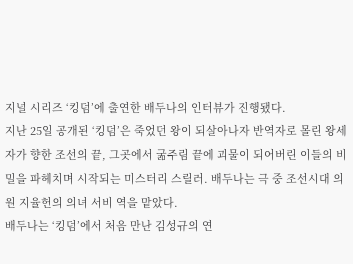지널 시리즈 ‘킹덤’에 출연한 배두나의 인터뷰가 진행됐다.
지난 25일 공개된 ‘킹덤’은 죽었던 왕이 되살아나자 반역자로 몰린 왕세자가 향한 조선의 끝, 그곳에서 굶주림 끝에 괴물이 되어버린 이들의 비밀을 파헤치며 시작되는 미스터리 스릴러. 배두나는 극 중 조선시대 의원 지율헌의 의녀 서비 역을 맡았다.
배두나는 ‘킹덤’에서 처음 만난 김성규의 연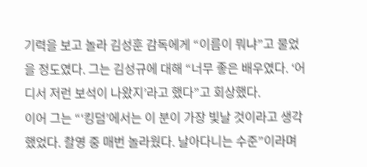기력을 보고 놀라 김성훈 감독에게 “이름이 뭐냐”고 물었을 정도였다. 그는 김성규에 대해 “너무 좋은 배우였다. ‘어디서 저런 보석이 나왔지’라고 했다”고 회상했다.
이어 그는 “‘킹덤’에서는 이 분이 가장 빛날 것이라고 생각했었다. 촬영 중 매번 놀라웠다. 날아다니는 수준”이라며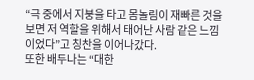“극 중에서 지붕을 타고 몸놀림이 재빠른 것을 보면 저 역할을 위해서 태어난 사람 같은 느낌이었다”고 칭찬을 이어나갔다.
또한 배두나는 “대한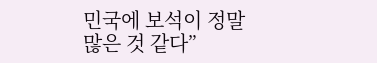민국에 보석이 정말 많은 것 같다”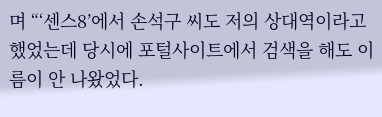며 “‘센스8’에서 손석구 씨도 저의 상대역이라고 했었는데 당시에 포털사이트에서 검색을 해도 이름이 안 나왔었다.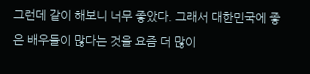그런데 같이 해보니 너무 좋았다. 그래서 대한민국에 좋은 배우들이 많다는 것을 요즘 더 많이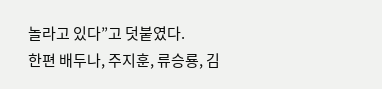놀라고 있다”고 덧붙였다.
한편 배두나, 주지훈, 류승룡, 김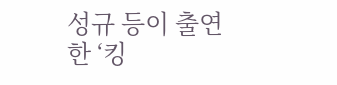성규 등이 출연한 ‘킹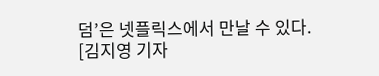덤’은 넷플릭스에서 만날 수 있다.
[김지영 기자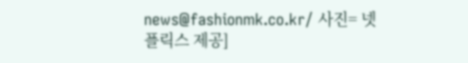news@fashionmk.co.kr/ 사진= 넷플릭스 제공]